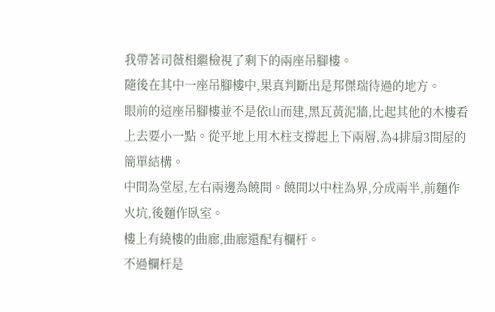我帶著司薇相繼檢視了剩下的兩座吊腳樓。
隨後在其中一座吊腳樓中,果真判斷出是邦傑瑞待過的地方。
眼前的這座吊腳樓並不是依山而建,黑瓦黃泥牆,比起其他的木樓看上去要小一點。從平地上用木柱支撐起上下兩層,為4排扇3間屋的簡單結構。
中間為堂屋,左右兩邊為饒間。饒間以中柱為界,分成兩半,前麵作火坑,後麵作臥室。
樓上有繞樓的曲廊,曲廊還配有欄杆。
不過欄杆是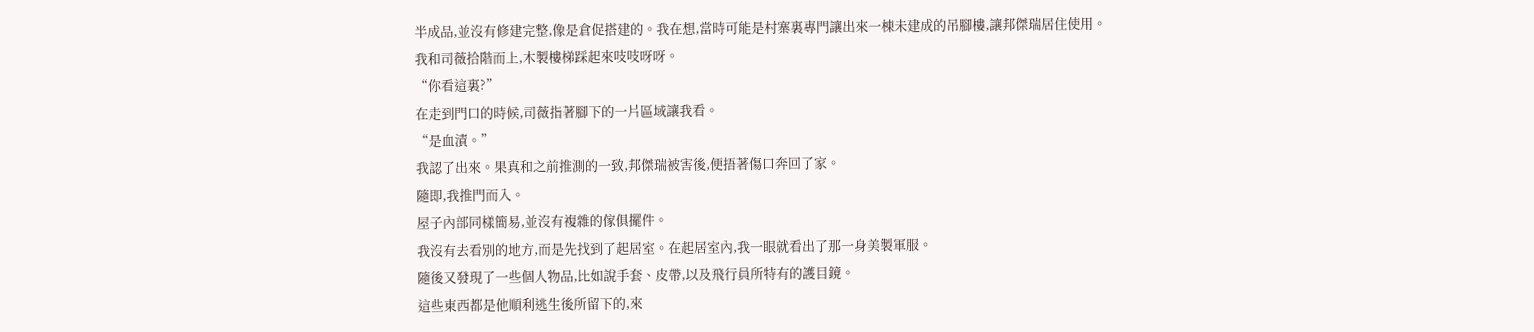半成品,並沒有修建完整,像是倉促搭建的。我在想,當時可能是村寨裏專門讓出來一棟未建成的吊腳樓,讓邦傑瑞居住使用。
我和司薇拾階而上,木製樓梯踩起來吱吱呀呀。
“你看這裏?”
在走到門口的時候,司薇指著腳下的一片區域讓我看。
“是血漬。”
我認了出來。果真和之前推測的一致,邦傑瑞被害後,便捂著傷口奔回了家。
隨即,我推門而入。
屋子內部同樣簡易,並沒有複雜的傢俱擺件。
我沒有去看別的地方,而是先找到了起居室。在起居室內,我一眼就看出了那一身美製軍服。
隨後又發現了一些個人物品,比如說手套、皮帶,以及飛行員所特有的護目鏡。
這些東西都是他順利逃生後所留下的,來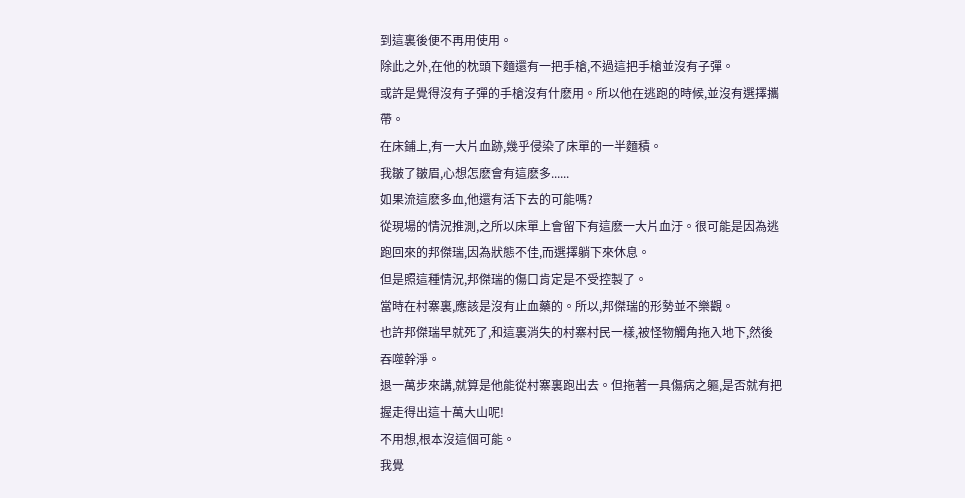到這裏後便不再用使用。
除此之外,在他的枕頭下麵還有一把手槍,不過這把手槍並沒有子彈。
或許是覺得沒有子彈的手槍沒有什麽用。所以他在逃跑的時候,並沒有選擇攜帶。
在床鋪上,有一大片血跡,幾乎侵染了床單的一半麵積。
我皺了皺眉,心想怎麽會有這麽多......
如果流這麽多血,他還有活下去的可能嗎?
從現場的情況推測,之所以床單上會留下有這麽一大片血汙。很可能是因為逃跑回來的邦傑瑞,因為狀態不佳,而選擇躺下來休息。
但是照這種情況,邦傑瑞的傷口肯定是不受控製了。
當時在村寨裏,應該是沒有止血藥的。所以,邦傑瑞的形勢並不樂觀。
也許邦傑瑞早就死了,和這裏消失的村寨村民一樣,被怪物觸角拖入地下,然後吞噬幹淨。
退一萬步來講,就算是他能從村寨裏跑出去。但拖著一具傷病之軀,是否就有把握走得出這十萬大山呢!
不用想,根本沒這個可能。
我覺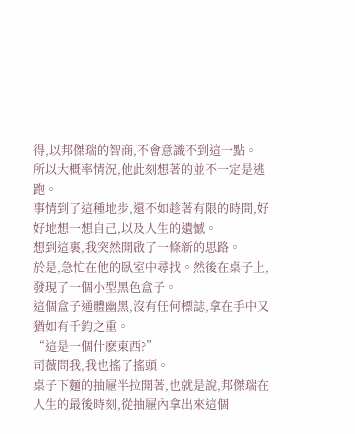得,以邦傑瑞的智商,不會意識不到這一點。
所以大概率情況,他此刻想著的並不一定是逃跑。
事情到了這種地步,還不如趁著有限的時間,好好地想一想自己,以及人生的遺憾。
想到這裏,我突然開啟了一條新的思路。
於是,急忙在他的臥室中尋找。然後在桌子上,發現了一個小型黑色盒子。
這個盒子通體幽黑,沒有任何標誌,拿在手中又猶如有千鈞之重。
“這是一個什麽東西?”
司薇問我,我也搖了搖頭。
桌子下麵的抽屜半拉開著,也就是說,邦傑瑞在人生的最後時刻,從抽屜內拿出來這個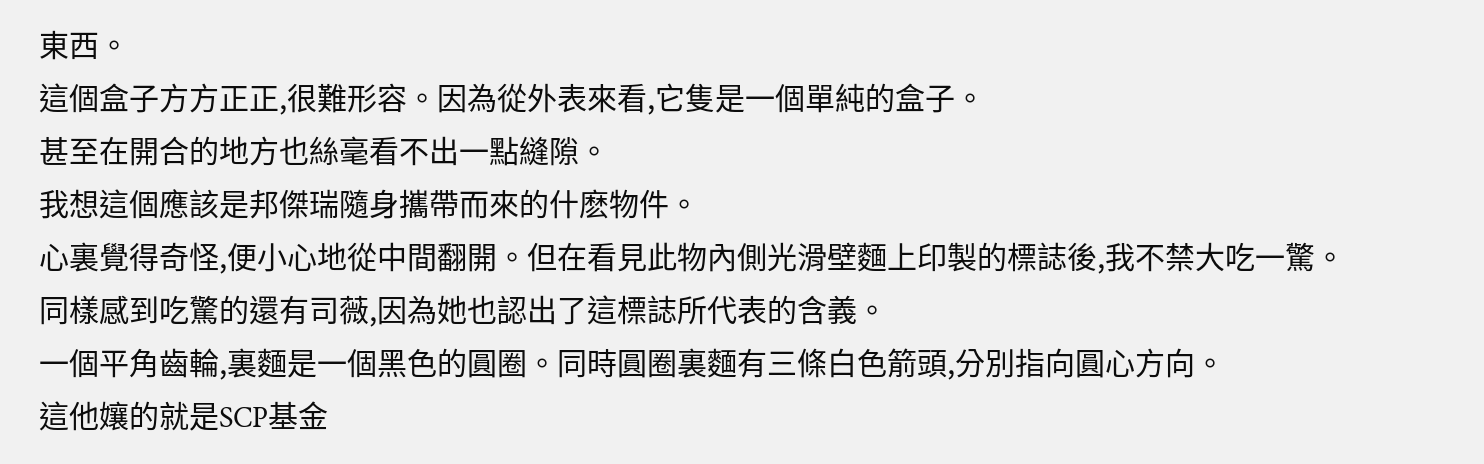東西。
這個盒子方方正正,很難形容。因為從外表來看,它隻是一個單純的盒子。
甚至在開合的地方也絲毫看不出一點縫隙。
我想這個應該是邦傑瑞隨身攜帶而來的什麽物件。
心裏覺得奇怪,便小心地從中間翻開。但在看見此物內側光滑壁麵上印製的標誌後,我不禁大吃一驚。
同樣感到吃驚的還有司薇,因為她也認出了這標誌所代表的含義。
一個平角齒輪,裏麵是一個黑色的圓圈。同時圓圈裏麵有三條白色箭頭,分別指向圓心方向。
這他孃的就是SCP基金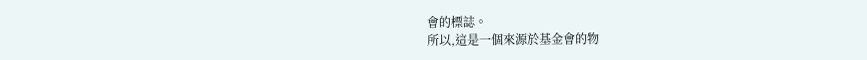會的標誌。
所以,這是一個來源於基金會的物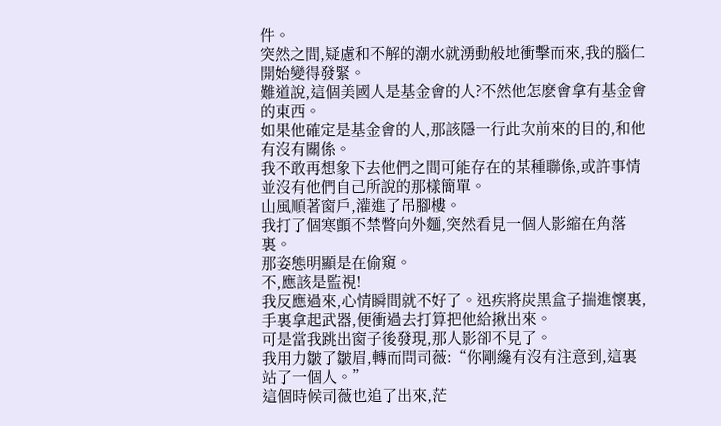件。
突然之間,疑慮和不解的潮水就湧動般地衝擊而來,我的腦仁開始變得發緊。
難道說,這個美國人是基金會的人?不然他怎麽會拿有基金會的東西。
如果他確定是基金會的人,那該隱一行此次前來的目的,和他有沒有關係。
我不敢再想象下去他們之間可能存在的某種聯係,或許事情並沒有他們自己所說的那樣簡單。
山風順著窗戶,灌進了吊腳樓。
我打了個寒顫不禁瞥向外麵,突然看見一個人影縮在角落裏。
那姿態明顯是在偷窺。
不,應該是監視!
我反應過來,心情瞬間就不好了。迅疾將炭黑盒子揣進懷裏,手裏拿起武器,便衝過去打算把他給揪出來。
可是當我跳出窗子後發現,那人影卻不見了。
我用力皺了皺眉,轉而問司薇:“你剛纔有沒有注意到,這裏站了一個人。”
這個時候司薇也追了出來,茫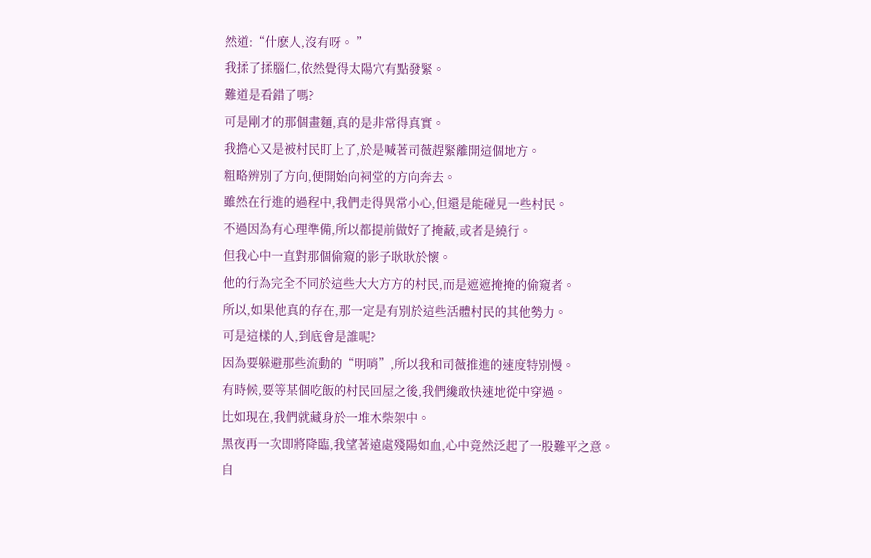然道:“什麽人,沒有呀。 ”
我揉了揉腦仁,依然覺得太陽穴有點發緊。
難道是看錯了嗎?
可是剛才的那個畫麵,真的是非常得真實。
我擔心又是被村民盯上了,於是喊著司薇趕緊離開這個地方。
粗略辨別了方向,便開始向祠堂的方向奔去。
雖然在行進的過程中,我們走得異常小心,但還是能碰見一些村民。
不過因為有心理準備,所以都提前做好了掩蔽,或者是繞行。
但我心中一直對那個偷窺的影子耿耿於懷。
他的行為完全不同於這些大大方方的村民,而是遮遮掩掩的偷窺者。
所以,如果他真的存在,那一定是有別於這些活體村民的其他勢力。
可是這樣的人,到底會是誰呢?
因為要躲避那些流動的“明哨”,所以我和司薇推進的速度特別慢。
有時候,要等某個吃飯的村民回屋之後,我們纔敢快速地從中穿過。
比如現在,我們就藏身於一堆木柴架中。
黑夜再一次即將降臨,我望著遠處殘陽如血,心中竟然泛起了一股難平之意。
自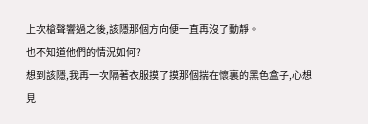上次槍聲響過之後,該隱那個方向便一直再沒了動靜。
也不知道他們的情況如何?
想到該隱,我再一次隔著衣服摸了摸那個揣在懷裏的黑色盒子,心想見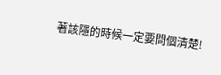著該隱的時候一定要問個清楚!